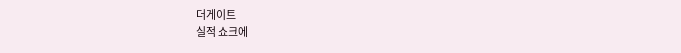더게이트
실적 쇼크에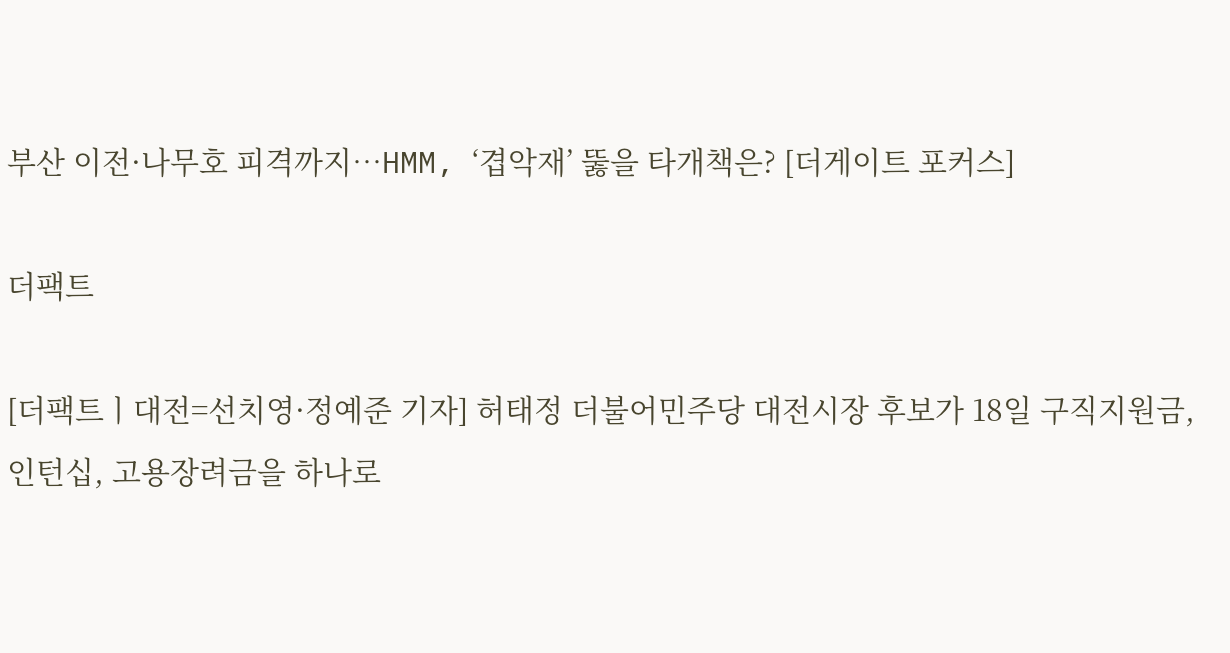부산 이전·나무호 피격까지…HMM, ‘겹악재’ 뚫을 타개책은? [더게이트 포커스]

더팩트

[더팩트ㅣ대전=선치영·정예준 기자] 허태정 더불어민주당 대전시장 후보가 18일 구직지원금, 인턴십, 고용장려금을 하나로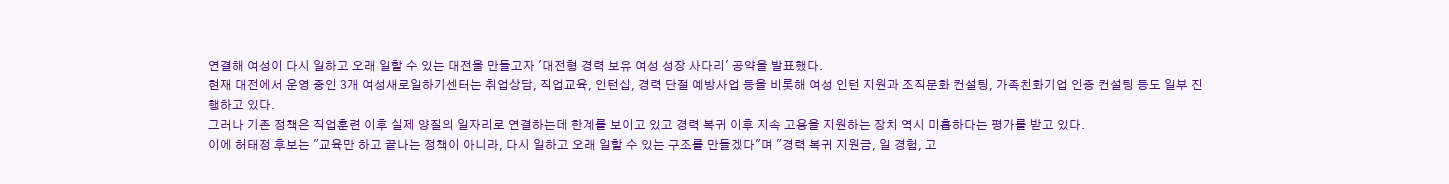연결해 여성이 다시 일하고 오래 일할 수 있는 대전을 만들고자 '대전형 경력 보유 여성 성장 사다리' 공약을 발표했다.
현재 대전에서 운영 중인 3개 여성새로일하기센터는 취업상담, 직업교육, 인턴십, 경력 단절 예방사업 등을 비롯해 여성 인턴 지원과 조직문화 컨설팅, 가족친화기업 인증 컨설팅 등도 일부 진행하고 있다.
그러나 기존 정책은 직업훈련 이후 실제 양질의 일자리로 연결하는데 한계를 보이고 있고 경력 복귀 이후 지속 고용을 지원하는 장치 역시 미흡하다는 평가를 받고 있다.
이에 허태정 후보는 "교육만 하고 끝나는 정책이 아니라, 다시 일하고 오래 일할 수 있는 구조를 만들겠다"며 "경력 복귀 지원금, 일 경험, 고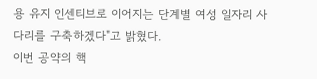용 유지 인센티브로 이어지는 단계별 여성 일자리 사다리를 구축하겠다"고 밝혔다.
이번 공약의 핵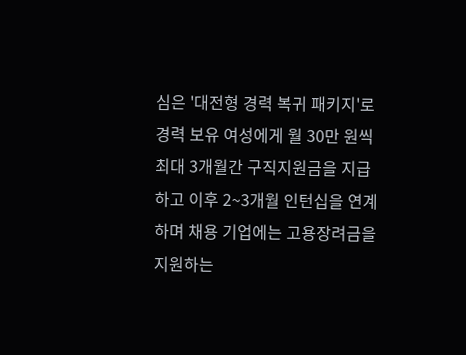심은 '대전형 경력 복귀 패키지'로 경력 보유 여성에게 월 30만 원씩 최대 3개월간 구직지원금을 지급하고 이후 2~3개월 인턴십을 연계하며 채용 기업에는 고용장려금을 지원하는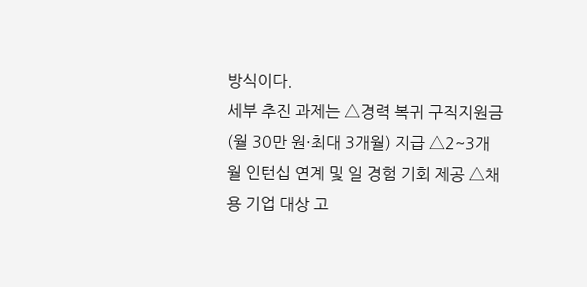방식이다.
세부 추진 과제는 △경력 복귀 구직지원금(월 30만 원·최대 3개월) 지급 △2~3개월 인턴십 연계 및 일 경험 기회 제공 △채용 기업 대상 고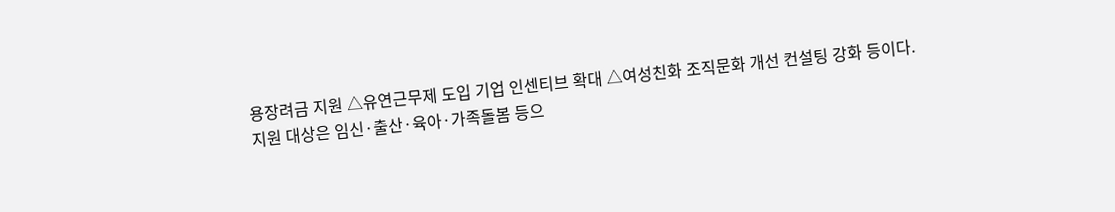용장려금 지원 △유연근무제 도입 기업 인센티브 확대 △여성친화 조직문화 개선 컨설팅 강화 등이다.
지원 대상은 임신·출산·육아·가족돌봄 등으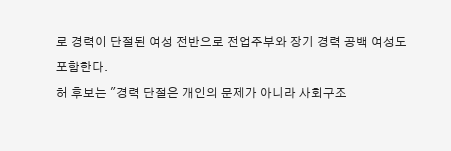로 경력이 단절된 여성 전반으로 전업주부와 장기 경력 공백 여성도 포함한다.
허 후보는 "경력 단절은 개인의 문제가 아니라 사회구조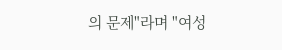의 문제"라며 "여성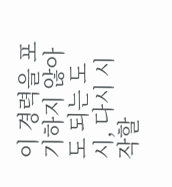이 경력을 포기하지 않아도 되는 도시, 다시 시작할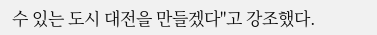수 있는 도시 대전을 만들겠다"고 강조했다.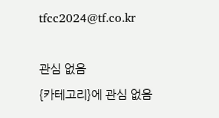tfcc2024@tf.co.kr

관심 없음
{카테고리}에 관심 없음